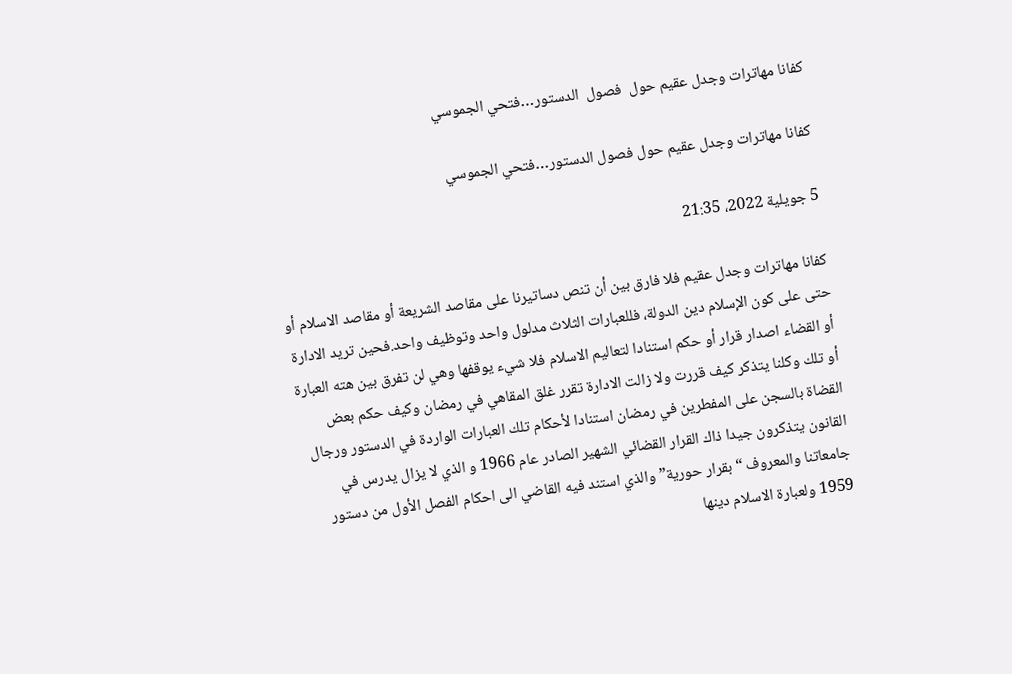كفانا مهاترات وجدل عقيم حول  فصول  الدستور…فتحي الجموسي

كفانا مهاترات وجدل عقيم حول فصول الدستور…فتحي الجموسي

5 جويلية 2022، 21:35

كفانا مهاترات وجدل عقيم فلا فارق بين أن تنص دساتيرنا على مقاصد الشريعة أو مقاصد الاسلام أو حتى على كون الإسلام دين الدولة، فللعبارات الثلاث مدلول واحد وتوظيف واحد.فحين تريد الادارة أو القضاء اصدار قرار أو حكم استنادا لتعاليم الاسلام فلا شيء يوقفها وهي لن تفرق بين هته العبارة أو تلك وكلنا يتذكر كيف قررت ولا زالت الادارة تقرر غلق المقاهي في رمضان وكيف حكم بعض القضاة بالسجن على المفطرين في رمضان استنادا لأحكام تلك العبارات الواردة في الدستور ورجال القانون يتذكرون جيدا ذاك القرار القضائي الشهير الصادر عام 1966 و الذي لا يزال يدرس في جامعاتنا والمعروف “بقرار حورية” والذي استند فيه القاضي الى احكام الفصل الأول من دستور 1959 ولعبارة الاسلام دينها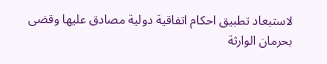لاستبعاد تطبيق احكام اتفاقية دولية مصادق عليها وقضى بحرمان الوارثة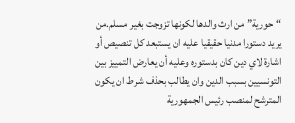“حورية” من ارث والدها لكونها تزوجت بغير مسلم.من يريد دستورا مدنيا حقيقيا عليه ان يستبعد كل تنصيص أو اشارة لاي دين كان بدستوره وعليه أن يعارض التمييز بين التونسيين بسبب الدين وان يطالب بحذف شرط ان يكون المترشح لمنصب رئيس الجمهورية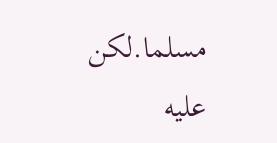مسلما.لكن عليه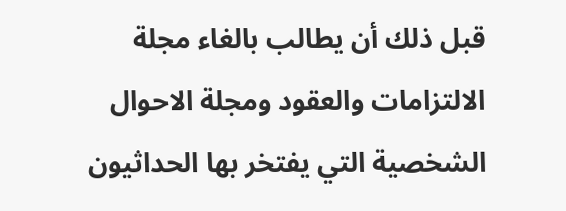قبل ذلك أن يطالب بالغاء مجلة الالتزامات والعقود ومجلة الاحوال الشخصية التي يفتخر بها الحداثيون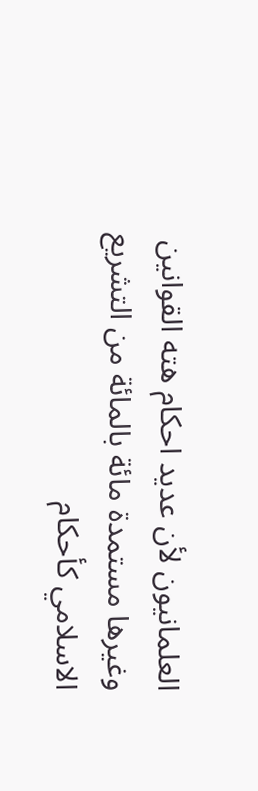العلمانيون لأن عديد احكام هته القوانين وغيرها مستمدة مائة بالمائة من التشريع الاسلامي كأحكام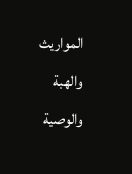المواريث والهبة والوصية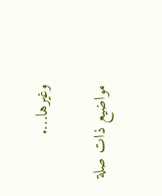وغيرها….

مواضيع ذات صلة